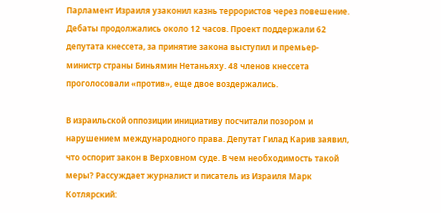Парламент Израиля узаконил казнь террористов через повешение. Дебаты продолжались около 12 часов. Проект поддержали 62 депутата кнессета, за принятие закона выступил и премьер-министр страны Биньямин Нетаньяху. 48 членов кнессета проголосовали «против», еще двое воздержались.

В израильской оппозиции инициативу посчитали позором и нарушением международного права. Депутат Гилад Карив заявил, что оспорит закон в Верховном суде. В чем необходимость такой меры? Рассуждает журналист и писатель из Израиля Марк Котлярский: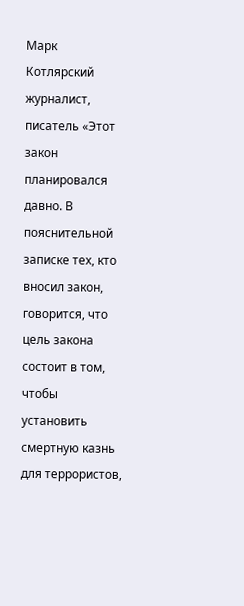Марк Котлярский журналист, писатель «Этот закон планировался давно. В пояснительной записке тех, кто вносил закон, говорится, что цель закона состоит в том, чтобы установить смертную казнь для террористов,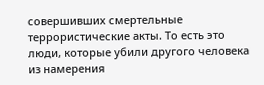совершивших смертельные террористические акты. То есть это люди, которые убили другого человека из намерения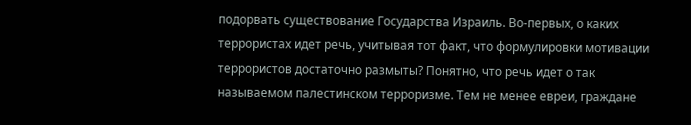подорвать существование Государства Израиль. Во-первых, о каких террористах идет речь, учитывая тот факт, что формулировки мотивации террористов достаточно размыты? Понятно, что речь идет о так называемом палестинском терроризме. Тем не менее евреи, граждане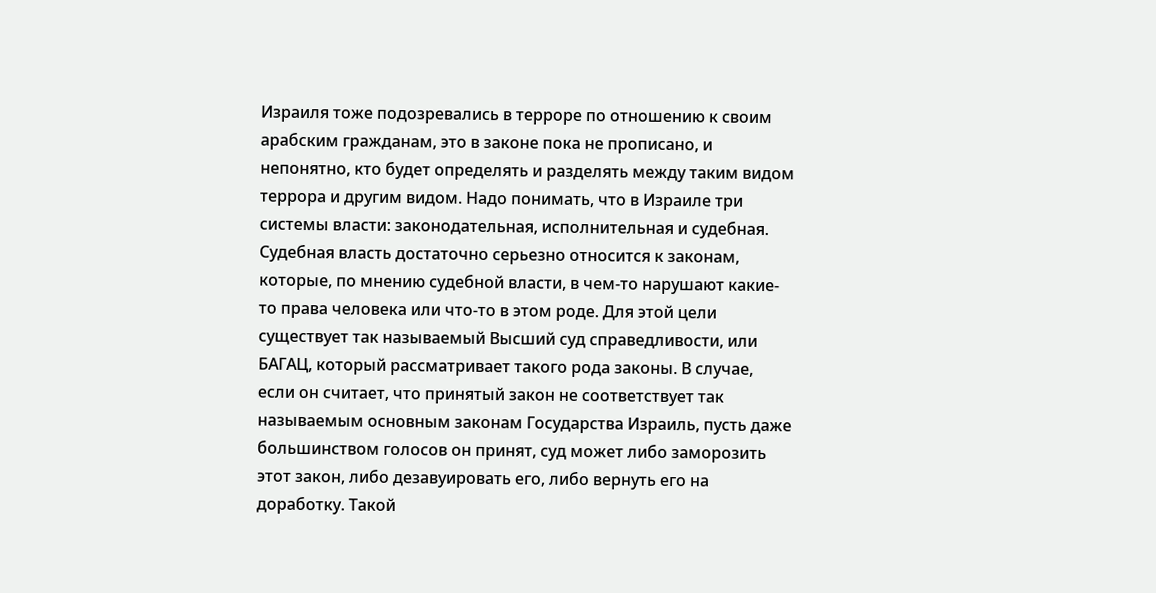Израиля тоже подозревались в терроре по отношению к своим арабским гражданам, это в законе пока не прописано, и непонятно, кто будет определять и разделять между таким видом террора и другим видом. Надо понимать, что в Израиле три системы власти: законодательная, исполнительная и судебная. Судебная власть достаточно серьезно относится к законам, которые, по мнению судебной власти, в чем-то нарушают какие-то права человека или что-то в этом роде. Для этой цели существует так называемый Высший суд справедливости, или БАГАЦ, который рассматривает такого рода законы. В случае, если он считает, что принятый закон не соответствует так называемым основным законам Государства Израиль, пусть даже большинством голосов он принят, суд может либо заморозить этот закон, либо дезавуировать его, либо вернуть его на доработку. Такой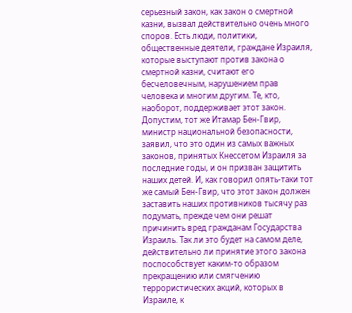серьезный закон, как закон о смертной казни, вызвал действительно очень много споров. Есть люди, политики, общественные деятели, граждане Израиля, которые выступают против закона о смертной казни, считают его бесчеловечным, нарушением прав человека и многим другим. Те, кто, наоборот, поддерживает этот закон. Допустим, тот же Итамар Бен-Гвир, министр национальной безопасности, заявил, что это один из самых важных законов, принятых Кнессетом Израиля за последние годы, и он призван защитить наших детей. И, как говорил опять-таки тот же самый Бен-Гвир, что этот закон должен заставить наших противников тысячу раз подумать, прежде чем они решат причинить вред гражданам Государства Израиль. Так ли это будет на самом деле, действительно ли принятие этого закона поспособствует каким-то образом прекращению или смягчению террористических акций, которых в Израиле, к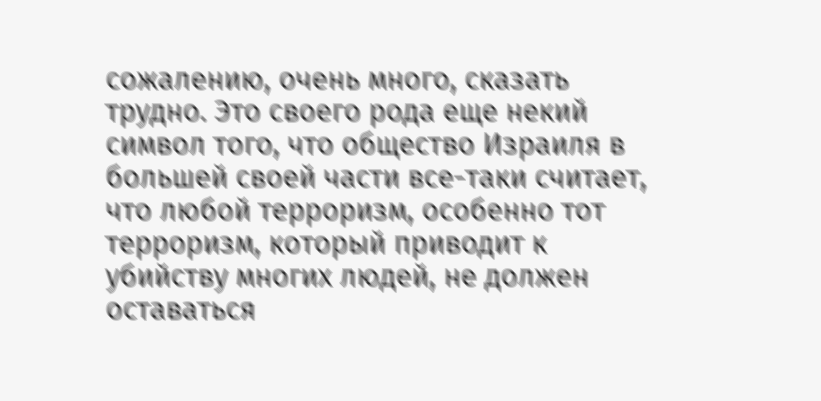сожалению, очень много, сказать трудно. Это своего рода еще некий символ того, что общество Израиля в большей своей части все-таки считает, что любой терроризм, особенно тот терроризм, который приводит к убийству многих людей, не должен оставаться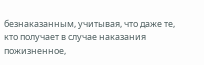безнаказанным, учитывая, что даже те, кто получает в случае наказания пожизненное,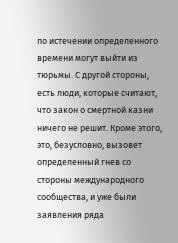по истечении определенного времени могут выйти из тюрьмы. С другой стороны, есть люди, которые считают, что закон о смертной казни ничего не решит. Кроме этого, это, безусловно, вызовет определенный гнев со стороны международного сообщества, и уже были заявления ряда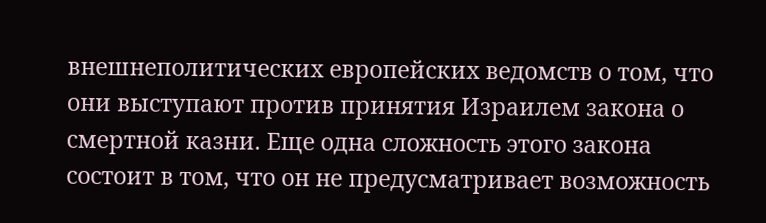внешнеполитических европейских ведомств о том, что они выступают против принятия Израилем закона о смертной казни. Еще одна сложность этого закона состоит в том, что он не предусматривает возможность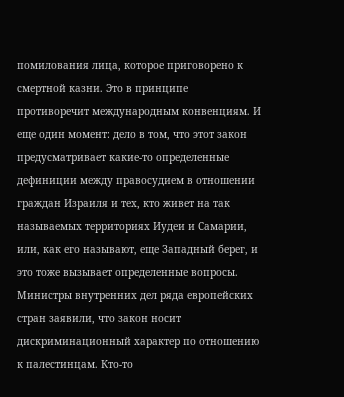помилования лица, которое приговорено к смертной казни. Это в принципе противоречит международным конвенциям. И еще один момент: дело в том, что этот закон предусматривает какие-то определенные дефиниции между правосудием в отношении граждан Израиля и тех, кто живет на так называемых территориях Иудеи и Самарии, или, как его называют, еще Западный берег, и это тоже вызывает определенные вопросы. Министры внутренних дел ряда европейских стран заявили, что закон носит дискриминационный характер по отношению к палестинцам. Кто-то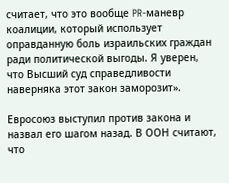считает, что это вообще PR-маневр коалиции, который использует оправданную боль израильских граждан ради политической выгоды. Я уверен, что Высший суд справедливости наверняка этот закон заморозит».

Евросоюз выступил против закона и назвал его шагом назад. В ООН считают, что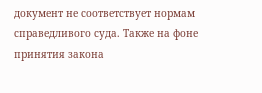документ не соответствует нормам справедливого суда. Также на фоне принятия закона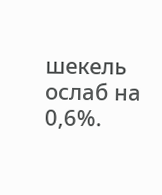шекель ослаб на 0,6%.